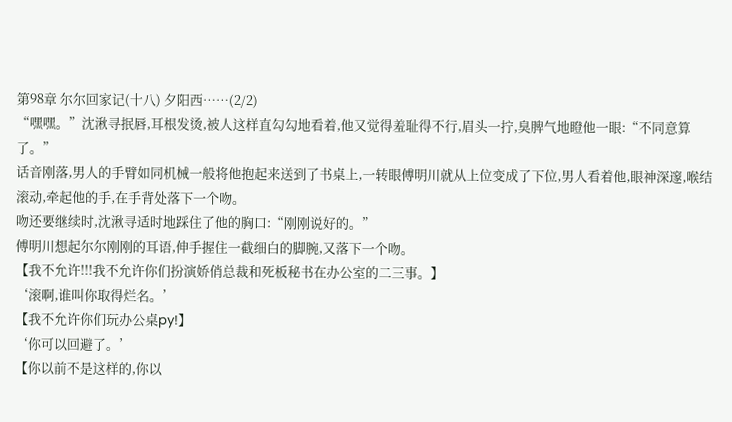第98章 尔尔回家记(十八) 夕阳西……(2/2)
“嘿嘿。”沈湫寻抿唇,耳根发烫,被人这样直勾勾地看着,他又觉得羞耻得不行,眉头一拧,臭脾气地瞪他一眼:“不同意算了。”
话音刚落,男人的手臂如同机械一般将他抱起来送到了书桌上,一转眼傅明川就从上位变成了下位,男人看着他,眼神深邃,喉结滚动,牵起他的手,在手背处落下一个吻。
吻还要继续时,沈湫寻适时地踩住了他的胸口:“刚刚说好的。”
傅明川想起尔尔刚刚的耳语,伸手握住一截细白的脚腕,又落下一个吻。
【我不允许!!!我不允许你们扮演娇俏总裁和死板秘书在办公室的二三事。】
‘滚啊,谁叫你取得烂名。’
【我不允许你们玩办公桌py!】
‘你可以回避了。’
【你以前不是这样的,你以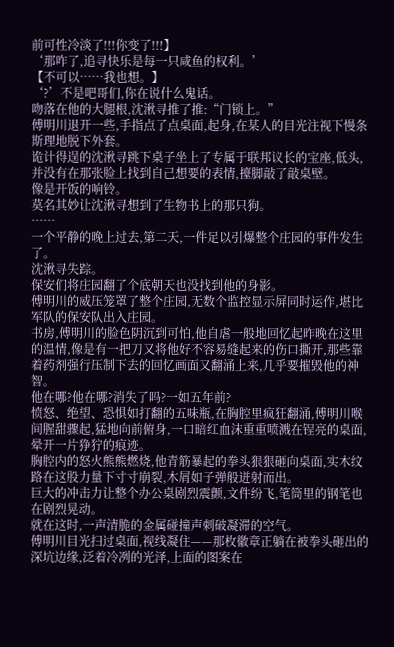前可性冷淡了!!!你变了!!!】
‘那咋了,追寻快乐是每一只咸鱼的权利。’
【不可以……我也想。】
‘?’不是吧哥们,你在说什么鬼话。
吻落在他的大腿根,沈湫寻推了推:“门锁上。”
傅明川退开一些,手指点了点桌面,起身,在某人的目光注视下慢条斯理地脱下外套。
诡计得逞的沈湫寻跳下桌子坐上了专属于联邦议长的宝座,低头,并没有在那张脸上找到自己想要的表情,擡脚敲了敲桌壁。
像是开饭的响铃。
莫名其妙让沈湫寻想到了生物书上的那只狗。
……
一个平静的晚上过去,第二天,一件足以引爆整个庄园的事件发生了。
沈湫寻失踪。
保安们将庄园翻了个底朝天也没找到他的身影。
傅明川的威压笼罩了整个庄园,无数个监控显示屏同时运作,堪比军队的保安队出入庄园。
书房,傅明川的脸色阴沉到可怕,他自虐一般地回忆起昨晚在这里的温情,像是有一把刀又将他好不容易缝起来的伤口撕开,那些靠着药剂强行压制下去的回忆画面又翻涌上来,几乎要摧毁他的神智。
他在哪?他在哪?消失了吗?一如五年前?
愤怒、绝望、恐惧如打翻的五味瓶,在胸腔里疯狂翻涌,傅明川喉间腥甜骤起,猛地向前俯身,一口暗红血沫重重喷溅在锃亮的桌面,晕开一片狰狞的痕迹。
胸腔内的怒火熊熊燃烧,他青筋暴起的拳头狠狠砸向桌面,实木纹路在这股力量下寸寸崩裂,木屑如子弹般迸射而出。
巨大的冲击力让整个办公桌剧烈震颤,文件纷飞,笔筒里的钢笔也在剧烈晃动。
就在这时,一声清脆的金属碰撞声刺破凝滞的空气。
傅明川目光扫过桌面,视线凝住——那枚徽章正躺在被拳头砸出的深坑边缘,泛着冷冽的光泽,上面的图案在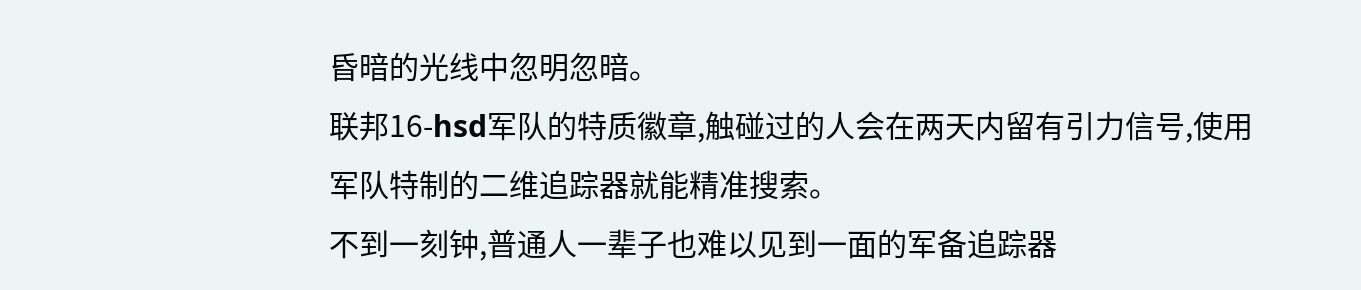昏暗的光线中忽明忽暗。
联邦16-hsd军队的特质徽章,触碰过的人会在两天内留有引力信号,使用军队特制的二维追踪器就能精准搜索。
不到一刻钟,普通人一辈子也难以见到一面的军备追踪器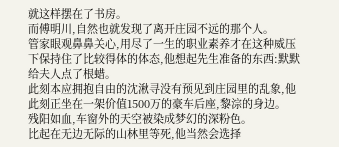就这样摆在了书房。
而傅明川,自然也就发现了离开庄园不远的那个人。
管家眼观鼻鼻关心,用尽了一生的职业素养才在这种威压下保持住了比较得体的体态,他想起先生准备的东西:默默给夫人点了根蜡。
此刻本应拥抱自由的沈湫寻没有预见到庄园里的乱象,他此刻正坐在一架价值1500万的豪车后座,黎淙的身边。
残阳如血,车窗外的天空被染成梦幻的深粉色。
比起在无边无际的山林里等死,他当然会选择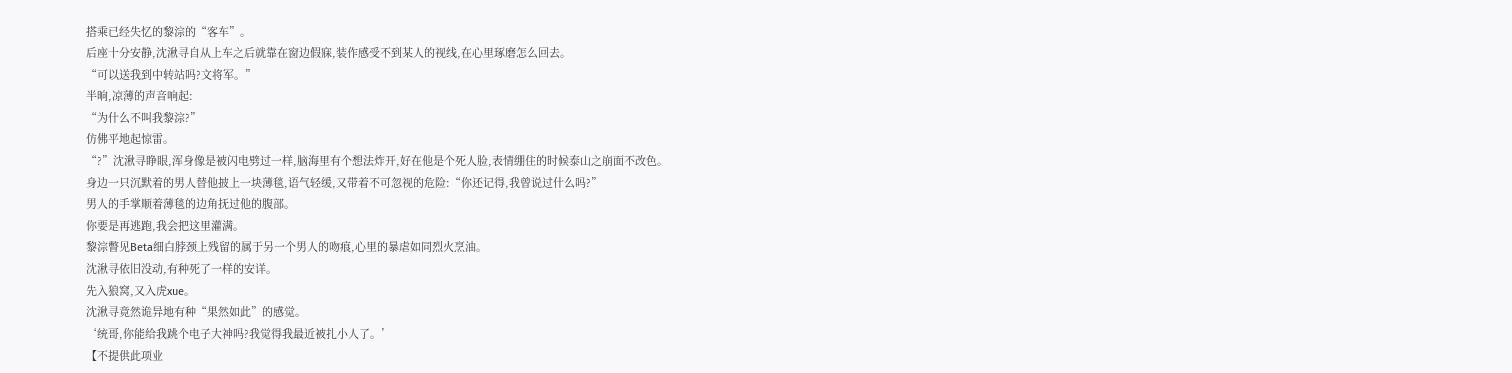搭乘已经失忆的黎淙的“客车”。
后座十分安静,沈湫寻自从上车之后就靠在窗边假寐,装作感受不到某人的视线,在心里琢磨怎么回去。
“可以送我到中转站吗?文将军。”
半晌,凉薄的声音响起:
“为什么不叫我黎淙?”
仿佛平地起惊雷。
“?”沈湫寻睁眼,浑身像是被闪电劈过一样,脑海里有个想法炸开,好在他是个死人脸,表情绷住的时候泰山之崩面不改色。
身边一只沉默着的男人替他披上一块薄毯,语气轻缓,又带着不可忽视的危险:“你还记得,我曾说过什么吗?”
男人的手掌顺着薄毯的边角抚过他的腹部。
你要是再逃跑,我会把这里灌满。
黎淙瞥见Beta细白脖颈上残留的属于另一个男人的吻痕,心里的暴虐如同烈火烹油。
沈湫寻依旧没动,有种死了一样的安详。
先入狼窝,又入虎xue。
沈湫寻竟然诡异地有种“果然如此”的感觉。
‘统哥,你能给我跳个电子大神吗?我觉得我最近被扎小人了。’
【不提供此项业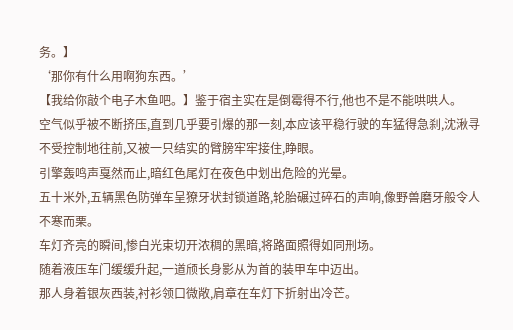务。】
‘那你有什么用啊狗东西。’
【我给你敲个电子木鱼吧。】鉴于宿主实在是倒霉得不行,他也不是不能哄哄人。
空气似乎被不断挤压,直到几乎要引爆的那一刻,本应该平稳行驶的车猛得急刹,沈湫寻不受控制地往前,又被一只结实的臂膀牢牢接住,睁眼。
引擎轰鸣声戛然而止,暗红色尾灯在夜色中划出危险的光晕。
五十米外,五辆黑色防弹车呈獠牙状封锁道路,轮胎碾过碎石的声响,像野兽磨牙般令人不寒而栗。
车灯齐亮的瞬间,惨白光束切开浓稠的黑暗,将路面照得如同刑场。
随着液压车门缓缓升起,一道颀长身影从为首的装甲车中迈出。
那人身着银灰西装,衬衫领口微敞,肩章在车灯下折射出冷芒。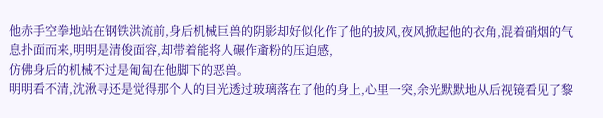他赤手空拳地站在钢铁洪流前,身后机械巨兽的阴影却好似化作了他的披风,夜风掀起他的衣角,混着硝烟的气息扑面而来,明明是清俊面容,却带着能将人碾作齑粉的压迫感,
仿佛身后的机械不过是匍匐在他脚下的恶兽。
明明看不清,沈湫寻还是觉得那个人的目光透过玻璃落在了他的身上,心里一突,余光默默地从后视镜看见了黎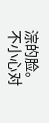淙的脸。
不小心对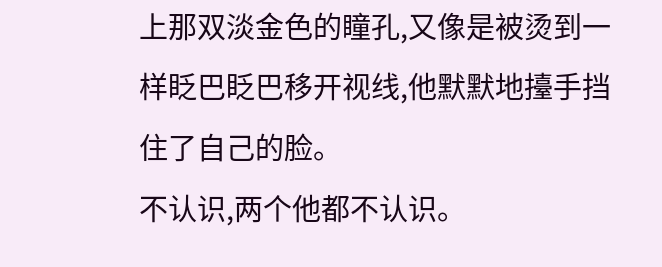上那双淡金色的瞳孔,又像是被烫到一样眨巴眨巴移开视线,他默默地擡手挡住了自己的脸。
不认识,两个他都不认识。